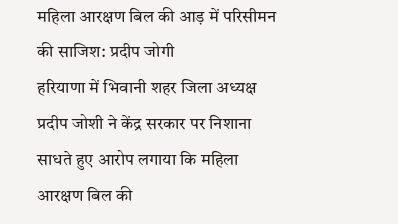महिला आरक्षण बिल की आड़ में परिसीमन की साजिश: प्रदीप जोगी
हरियाणा में भिवानी शहर जिला अध्यक्ष प्रदीप जोशी ने केंद्र सरकार पर निशाना साधते हुए आरोप लगाया कि महिला आरक्षण बिल की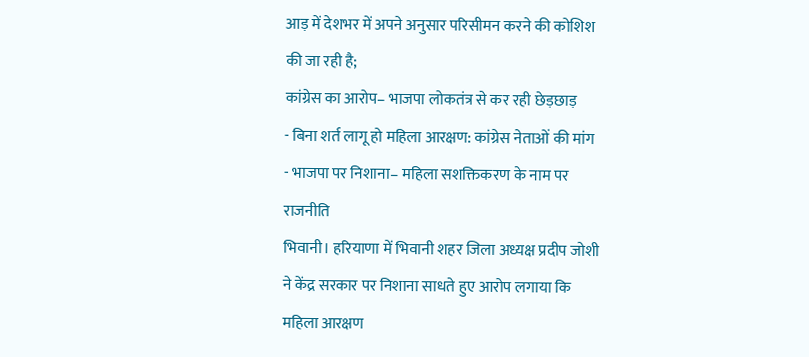आड़ में देशभर में अपने अनुसार परिसीमन करने की कोशिश की जा रही है;
कांग्रेस का आरोप– भाजपा लोकतंत्र से कर रही छेड़छाड़
- बिना शर्त लागू हो महिला आरक्षण: कांग्रेस नेताओं की मांग
- भाजपा पर निशाना– महिला सशक्तिकरण के नाम पर राजनीति
भिवानी। हरियाणा में भिवानी शहर जिला अध्यक्ष प्रदीप जोशी ने केंद्र सरकार पर निशाना साधते हुए आरोप लगाया कि महिला आरक्षण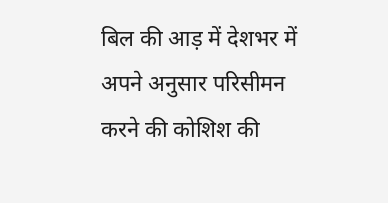बिल की आड़ में देशभर में अपने अनुसार परिसीमन करने की कोशिश की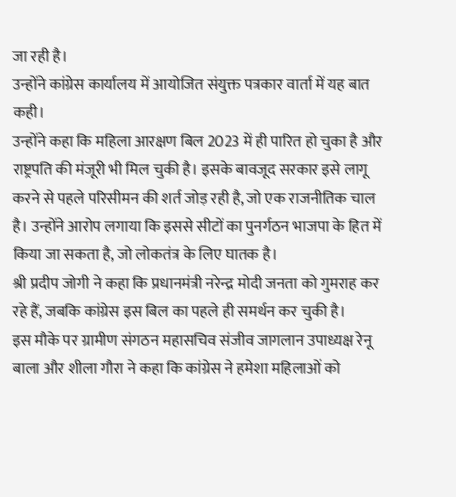जा रही है।
उन्होंने कांग्रेस कार्यालय में आयोजित संयुक्त पत्रकार वार्ता में यह बात कही।
उन्होंने कहा कि महिला आरक्षण बिल 2023 में ही पारित हो चुका है और राष्ट्रपति की मंजूरी भी मिल चुकी है। इसके बावजूद सरकार इसे लागू करने से पहले परिसीमन की शर्त जोड़ रही है, जो एक राजनीतिक चाल है। उन्होंने आरोप लगाया कि इससे सीटों का पुनर्गठन भाजपा के हित में किया जा सकता है, जो लोकतंत्र के लिए घातक है।
श्री प्रदीप जोगी ने कहा कि प्रधानमंत्री नरेन्द्र मोदी जनता को गुमराह कर रहे हैं, जबकि कांग्रेस इस बिल का पहले ही समर्थन कर चुकी है।
इस मौके पर ग्रामीण संगठन महासचिव संजीव जागलान उपाध्यक्ष रेनू बाला और शीला गौरा ने कहा कि कांग्रेस ने हमेशा महिलाओं को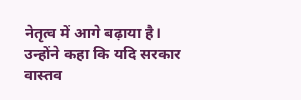नेतृत्व में आगे बढ़ाया है।
उन्होंने कहा कि यदि सरकार वास्तव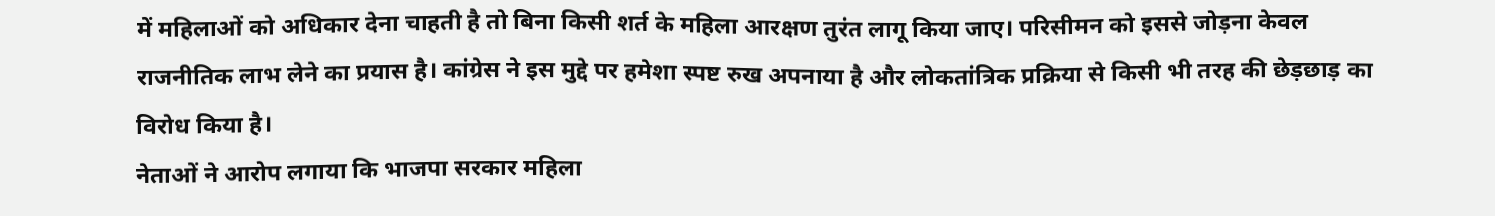में महिलाओं को अधिकार देना चाहती है तो बिना किसी शर्त के महिला आरक्षण तुरंत लागू किया जाए। परिसीमन को इससे जोड़ना केवल राजनीतिक लाभ लेने का प्रयास है। कांग्रेस ने इस मुद्दे पर हमेशा स्पष्ट रुख अपनाया है और लोकतांत्रिक प्रक्रिया से किसी भी तरह की छेड़छाड़ का विरोध किया है।
नेताओं ने आरोप लगाया कि भाजपा सरकार महिला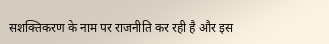सशक्तिकरण के नाम पर राजनीति कर रही है और इस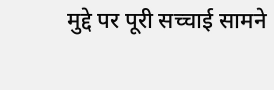मुद्दे पर पूरी सच्चाई सामने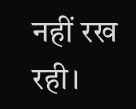नहीं रख रही।